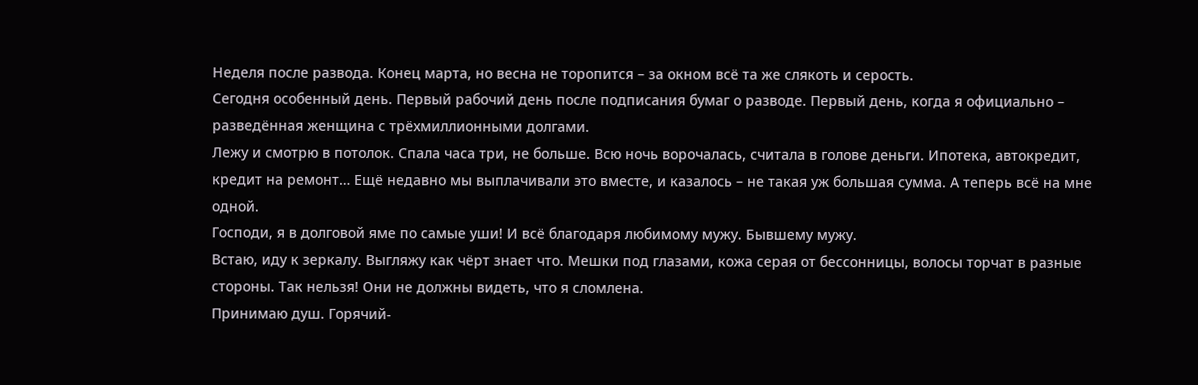Неделя после развода. Конец марта, но весна не торопится – за окном всё та же слякоть и серость.
Сегодня особенный день. Первый рабочий день после подписания бумаг о разводе. Первый день, когда я официально – разведённая женщина с трёхмиллионными долгами.
Лежу и смотрю в потолок. Спала часа три, не больше. Всю ночь ворочалась, считала в голове деньги. Ипотека, автокредит, кредит на ремонт… Ещё недавно мы выплачивали это вместе, и казалось – не такая уж большая сумма. А теперь всё на мне одной.
Господи, я в долговой яме по самые уши! И всё благодаря любимому мужу. Бывшему мужу.
Встаю, иду к зеркалу. Выгляжу как чёрт знает что. Мешки под глазами, кожа серая от бессонницы, волосы торчат в разные стороны. Так нельзя! Они не должны видеть, что я сломлена.
Принимаю душ. Горячий-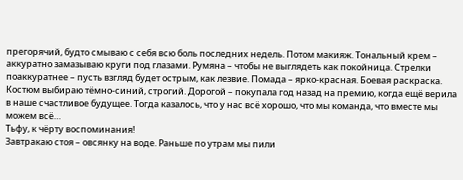прегорячий, будто смываю с себя всю боль последних недель. Потом макияж. Тональный крем – аккуратно замазываю круги под глазами. Румяна – чтобы не выглядеть как покойница. Стрелки поаккуратнее – пусть взгляд будет острым, как лезвие. Помада – ярко-красная. Боевая раскраска.
Костюм выбираю тёмно-синий, строгий. Дорогой – покупала год назад на премию, когда ещё верила в наше счастливое будущее. Тогда казалось, что у нас всё хорошо, что мы команда, что вместе мы можем всё…
Тьфу, к чёрту воспоминания!
Завтракаю стоя – овсянку на воде. Раньше по утрам мы пили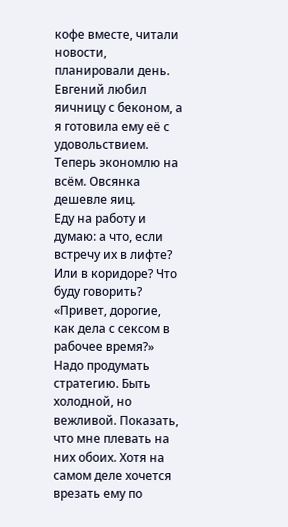кофе вместе, читали новости, планировали день. Евгений любил яичницу с беконом, а я готовила ему её с удовольствием.
Теперь экономлю на всём. Овсянка дешевле яиц.
Еду на работу и думаю: а что, если встречу их в лифте? Или в коридоре? Что буду говорить? «Привет, дорогие, как дела с сексом в рабочее время?»
Надо продумать стратегию. Быть холодной, но вежливой. Показать, что мне плевать на них обоих. Хотя на самом деле хочется врезать ему по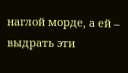наглой морде, а ей – выдрать эти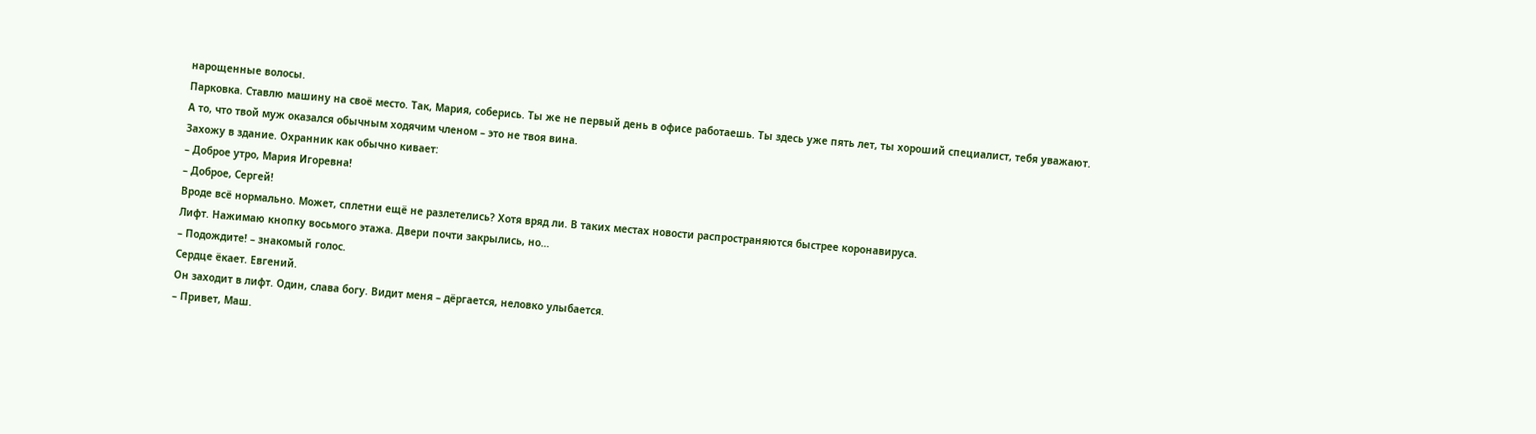нарощенные волосы.
Парковка. Ставлю машину на своё место. Так, Мария, соберись. Ты же не первый день в офисе работаешь. Ты здесь уже пять лет, ты хороший специалист, тебя уважают.
А то, что твой муж оказался обычным ходячим членом – это не твоя вина.
Захожу в здание. Охранник как обычно кивает:
– Доброе утро, Мария Игоревна!
– Доброе, Сергей!
Вроде всё нормально. Может, сплетни ещё не разлетелись? Хотя вряд ли. В таких местах новости распространяются быстрее коронавируса.
Лифт. Нажимаю кнопку восьмого этажа. Двери почти закрылись, но…
– Подождите! – знакомый голос.
Сердце ёкает. Евгений.
Он заходит в лифт. Один, слава богу. Видит меня – дёргается, неловко улыбается.
– Привет, Маш.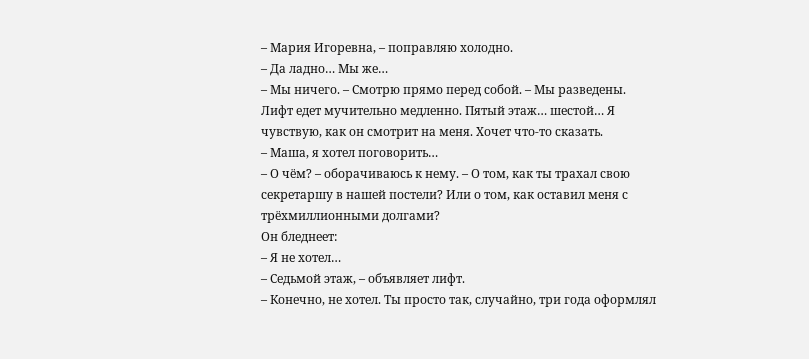– Мария Игоревна, – поправляю холодно.
– Да ладно… Мы же…
– Мы ничего. – Смотрю прямо перед собой. – Мы разведены.
Лифт едет мучительно медленно. Пятый этаж… шестой… Я чувствую, как он смотрит на меня. Хочет что-то сказать.
– Маша, я хотел поговорить…
– О чём? – оборачиваюсь к нему. – О том, как ты трахал свою секретаршу в нашей постели? Или о том, как оставил меня с трёхмиллионными долгами?
Он бледнеет:
– Я не хотел…
– Седьмой этаж, – объявляет лифт.
– Конечно, не хотел. Ты просто так, случайно, три года оформлял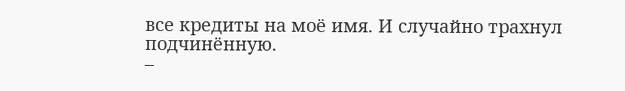все кредиты на моё имя. И случайно трахнул подчинённую.
–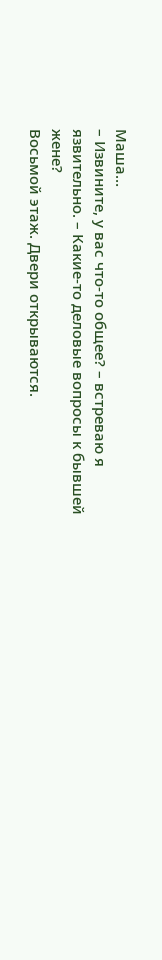Маша…
– Извините, у вас что-то общее? – встреваю я язвительно. – Какие-то деловые вопросы к бывшей жене?
Восьмой этаж. Двери открываются.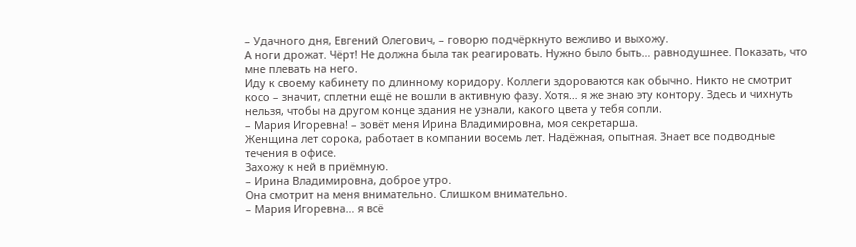– Удачного дня, Евгений Олегович, – говорю подчёркнуто вежливо и выхожу.
А ноги дрожат. Чёрт! Не должна была так реагировать. Нужно было быть… равнодушнее. Показать, что мне плевать на него.
Иду к своему кабинету по длинному коридору. Коллеги здороваются как обычно. Никто не смотрит косо – значит, сплетни ещё не вошли в активную фазу. Хотя… я же знаю эту контору. Здесь и чихнуть нельзя, чтобы на другом конце здания не узнали, какого цвета у тебя сопли.
– Мария Игоревна! – зовёт меня Ирина Владимировна, моя секретарша.
Женщина лет сорока, работает в компании восемь лет. Надёжная, опытная. Знает все подводные течения в офисе.
Захожу к ней в приёмную.
– Ирина Владимировна, доброе утро.
Она смотрит на меня внимательно. Слишком внимательно.
– Мария Игоревна… я всё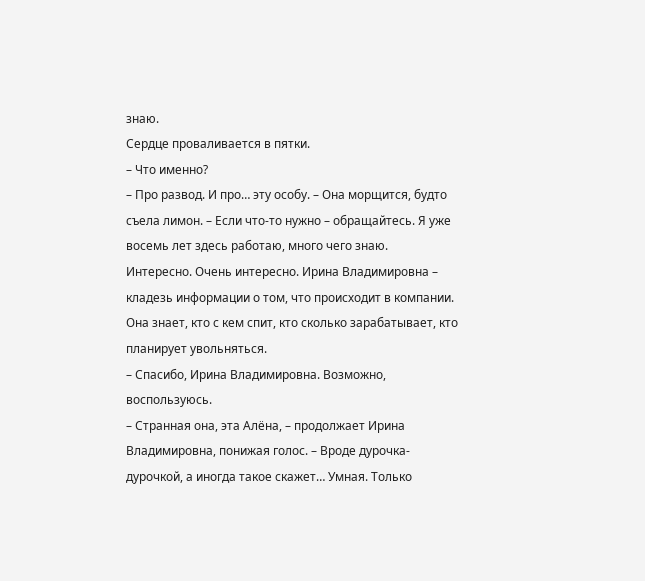знаю.
Сердце проваливается в пятки.
– Что именно?
– Про развод. И про… эту особу. – Она морщится, будто съела лимон. – Если что-то нужно – обращайтесь. Я уже восемь лет здесь работаю, много чего знаю.
Интересно. Очень интересно. Ирина Владимировна – кладезь информации о том, что происходит в компании. Она знает, кто с кем спит, кто сколько зарабатывает, кто планирует увольняться.
– Спасибо, Ирина Владимировна. Возможно, воспользуюсь.
– Странная она, эта Алёна, – продолжает Ирина Владимировна, понижая голос. – Вроде дурочка-дурочкой, а иногда такое скажет… Умная. Только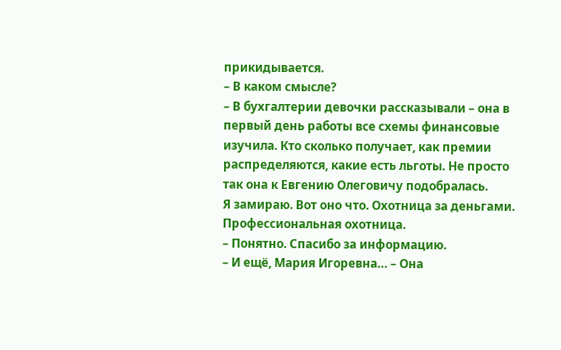прикидывается.
– В каком смысле?
– В бухгалтерии девочки рассказывали – она в первый день работы все схемы финансовые изучила. Кто сколько получает, как премии распределяются, какие есть льготы. Не просто так она к Евгению Олеговичу подобралась.
Я замираю. Вот оно что. Охотница за деньгами. Профессиональная охотница.
– Понятно. Спасибо за информацию.
– И ещё, Мария Игоревна… – Она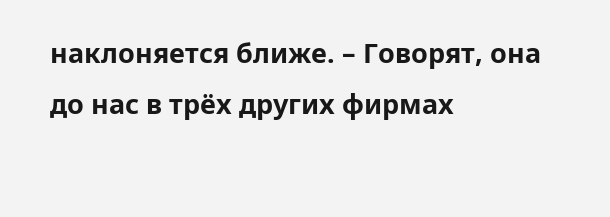наклоняется ближе. – Говорят, она до нас в трёх других фирмах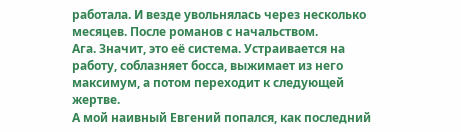работала. И везде увольнялась через несколько месяцев. После романов с начальством.
Ага. Значит, это её система. Устраивается на работу, соблазняет босса, выжимает из него максимум, а потом переходит к следующей жертве.
А мой наивный Евгений попался, как последний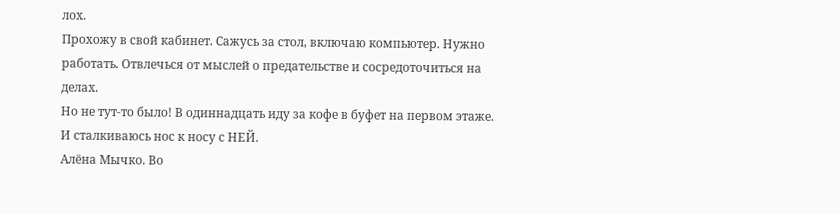лох.
Прохожу в свой кабинет. Сажусь за стол, включаю компьютер. Нужно работать. Отвлечься от мыслей о предательстве и сосредоточиться на делах.
Но не тут-то было! В одиннадцать иду за кофе в буфет на первом этаже. И сталкиваюсь нос к носу с НЕЙ.
Алёна Мычко. Во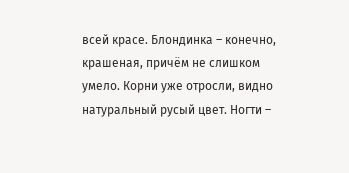всей красе. Блондинка – конечно, крашеная, причём не слишком умело. Корни уже отросли, видно натуральный русый цвет. Ногти –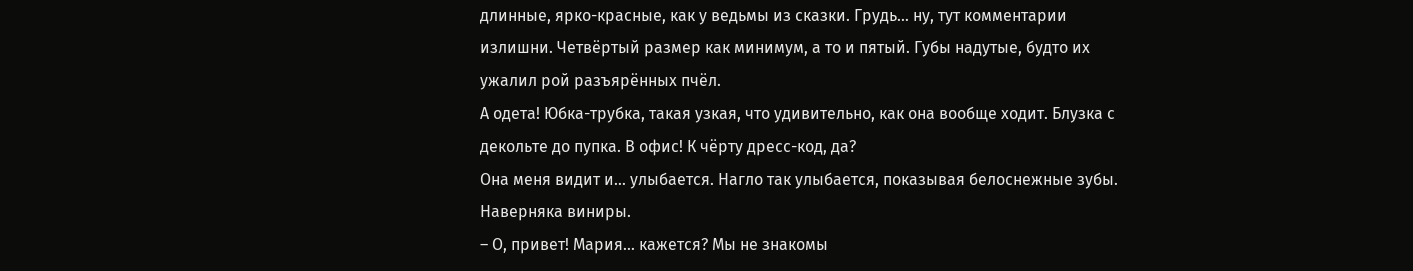длинные, ярко-красные, как у ведьмы из сказки. Грудь… ну, тут комментарии излишни. Четвёртый размер как минимум, а то и пятый. Губы надутые, будто их ужалил рой разъярённых пчёл.
А одета! Юбка-трубка, такая узкая, что удивительно, как она вообще ходит. Блузка с декольте до пупка. В офис! К чёрту дресс-код, да?
Она меня видит и… улыбается. Нагло так улыбается, показывая белоснежные зубы. Наверняка виниры.
– О, привет! Мария… кажется? Мы не знакомы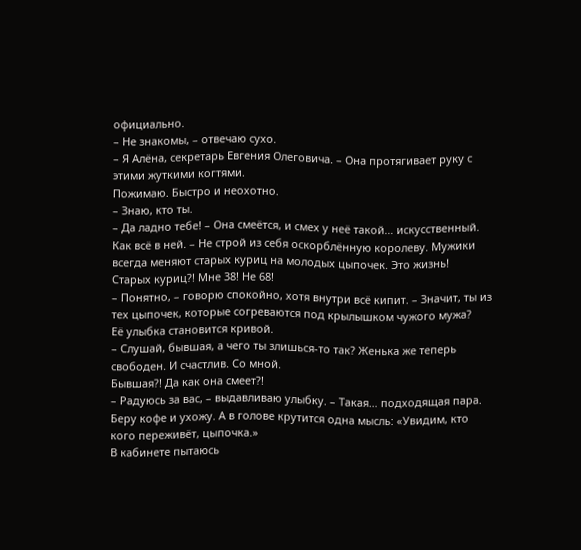официально.
– Не знакомы, – отвечаю сухо.
– Я Алёна, секретарь Евгения Олеговича. – Она протягивает руку с этими жуткими когтями.
Пожимаю. Быстро и неохотно.
– Знаю, кто ты.
– Да ладно тебе! – Она смеётся, и смех у неё такой… искусственный. Как всё в ней. – Не строй из себя оскорблённую королеву. Мужики всегда меняют старых куриц на молодых цыпочек. Это жизнь!
Старых куриц?! Мне 38! Не 68!
– Понятно, – говорю спокойно, хотя внутри всё кипит. – Значит, ты из тех цыпочек, которые согреваются под крылышком чужого мужа?
Её улыбка становится кривой.
– Слушай, бывшая, а чего ты злишься-то так? Женька же теперь свободен. И счастлив. Со мной.
Бывшая?! Да как она смеет?!
– Радуюсь за вас, – выдавливаю улыбку. – Такая… подходящая пара.
Беру кофе и ухожу. А в голове крутится одна мысль: «Увидим, кто кого переживёт, цыпочка.»
В кабинете пытаюсь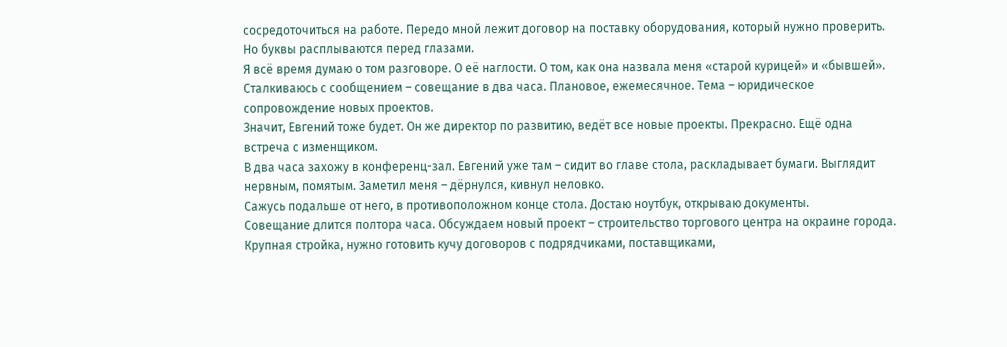сосредоточиться на работе. Передо мной лежит договор на поставку оборудования, который нужно проверить. Но буквы расплываются перед глазами.
Я всё время думаю о том разговоре. О её наглости. О том, как она назвала меня «старой курицей» и «бывшей».
Сталкиваюсь с сообщением – совещание в два часа. Плановое, ежемесячное. Тема – юридическое сопровождение новых проектов.
Значит, Евгений тоже будет. Он же директор по развитию, ведёт все новые проекты. Прекрасно. Ещё одна встреча с изменщиком.
В два часа захожу в конференц-зал. Евгений уже там – сидит во главе стола, раскладывает бумаги. Выглядит нервным, помятым. Заметил меня – дёрнулся, кивнул неловко.
Сажусь подальше от него, в противоположном конце стола. Достаю ноутбук, открываю документы.
Совещание длится полтора часа. Обсуждаем новый проект – строительство торгового центра на окраине города. Крупная стройка, нужно готовить кучу договоров с подрядчиками, поставщиками,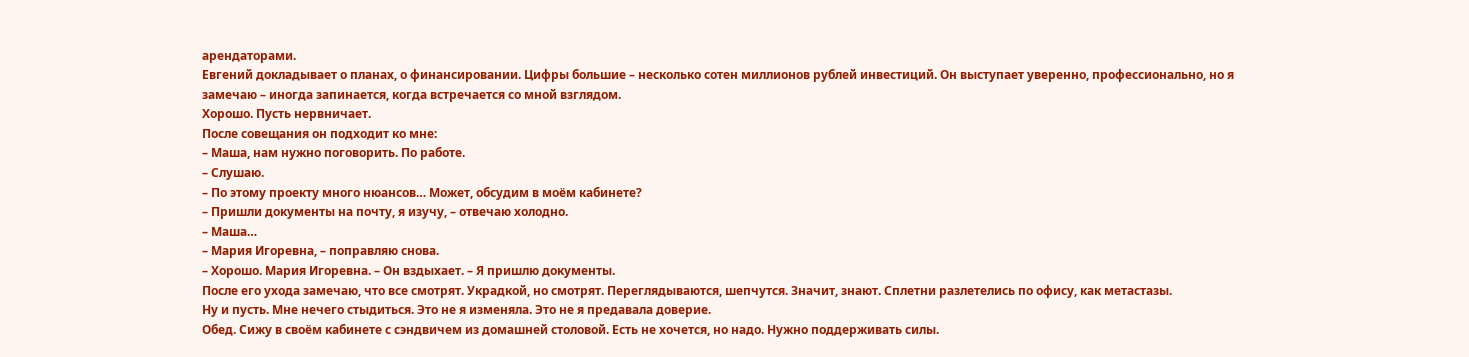арендаторами.
Евгений докладывает о планах, о финансировании. Цифры большие – несколько сотен миллионов рублей инвестиций. Он выступает уверенно, профессионально, но я замечаю – иногда запинается, когда встречается со мной взглядом.
Хорошо. Пусть нервничает.
После совещания он подходит ко мне:
– Маша, нам нужно поговорить. По работе.
– Слушаю.
– По этому проекту много нюансов… Может, обсудим в моём кабинете?
– Пришли документы на почту, я изучу, – отвечаю холодно.
– Маша…
– Мария Игоревна, – поправляю снова.
– Хорошо. Мария Игоревна. – Он вздыхает. – Я пришлю документы.
После его ухода замечаю, что все смотрят. Украдкой, но смотрят. Переглядываются, шепчутся. Значит, знают. Сплетни разлетелись по офису, как метастазы.
Ну и пусть. Мне нечего стыдиться. Это не я изменяла. Это не я предавала доверие.
Обед. Сижу в своём кабинете с сэндвичем из домашней столовой. Есть не хочется, но надо. Нужно поддерживать силы.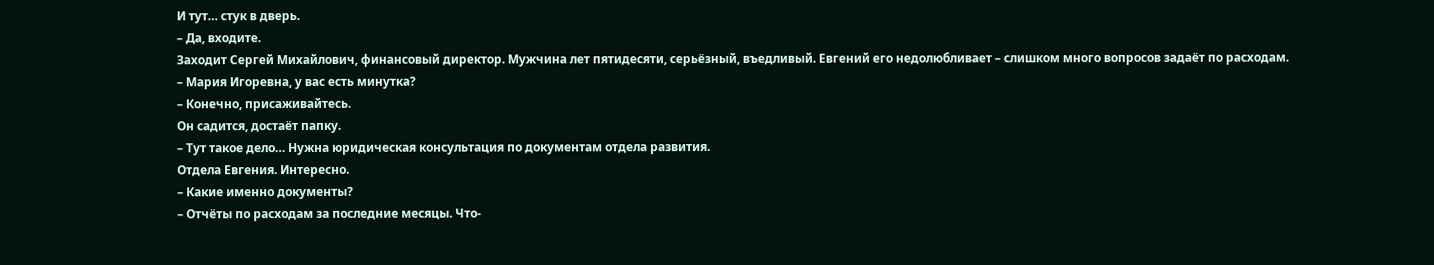И тут… стук в дверь.
– Да, входите.
Заходит Сергей Михайлович, финансовый директор. Мужчина лет пятидесяти, серьёзный, въедливый. Евгений его недолюбливает – слишком много вопросов задаёт по расходам.
– Мария Игоревна, у вас есть минутка?
– Конечно, присаживайтесь.
Он садится, достаёт папку.
– Тут такое дело… Нужна юридическая консультация по документам отдела развития.
Отдела Евгения. Интересно.
– Какие именно документы?
– Отчёты по расходам за последние месяцы. Что-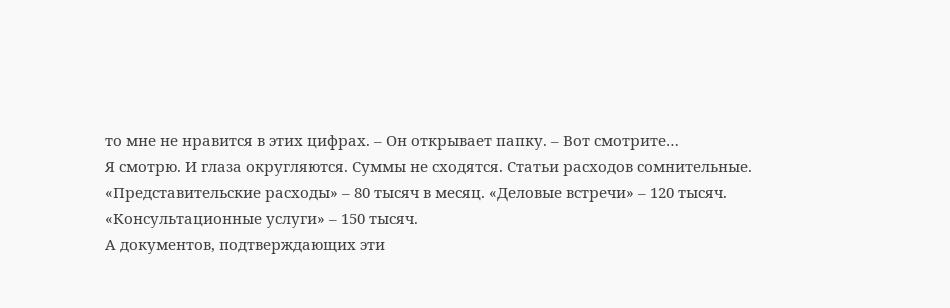то мне не нравится в этих цифрах. – Он открывает папку. – Вот смотрите…
Я смотрю. И глаза округляются. Суммы не сходятся. Статьи расходов сомнительные. «Представительские расходы» – 80 тысяч в месяц. «Деловые встречи» – 120 тысяч. «Консультационные услуги» – 150 тысяч.
А документов, подтверждающих эти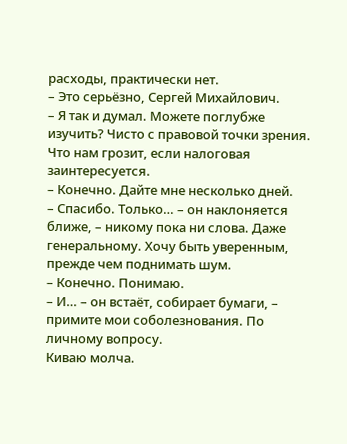расходы, практически нет.
– Это серьёзно, Сергей Михайлович.
– Я так и думал. Можете поглубже изучить? Чисто с правовой точки зрения. Что нам грозит, если налоговая заинтересуется.
– Конечно. Дайте мне несколько дней.
– Спасибо. Только… – он наклоняется ближе, – никому пока ни слова. Даже генеральному. Хочу быть уверенным, прежде чем поднимать шум.
– Конечно. Понимаю.
– И… – он встаёт, собирает бумаги, – примите мои соболезнования. По личному вопросу.
Киваю молча.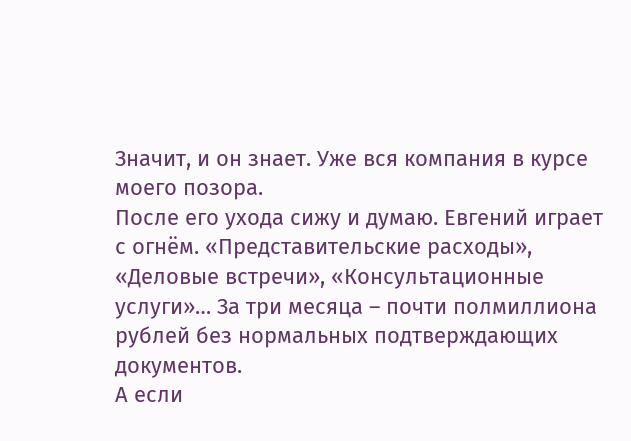Значит, и он знает. Уже вся компания в курсе моего позора.
После его ухода сижу и думаю. Евгений играет с огнём. «Представительские расходы», «Деловые встречи», «Консультационные услуги»… За три месяца – почти полмиллиона рублей без нормальных подтверждающих документов.
А если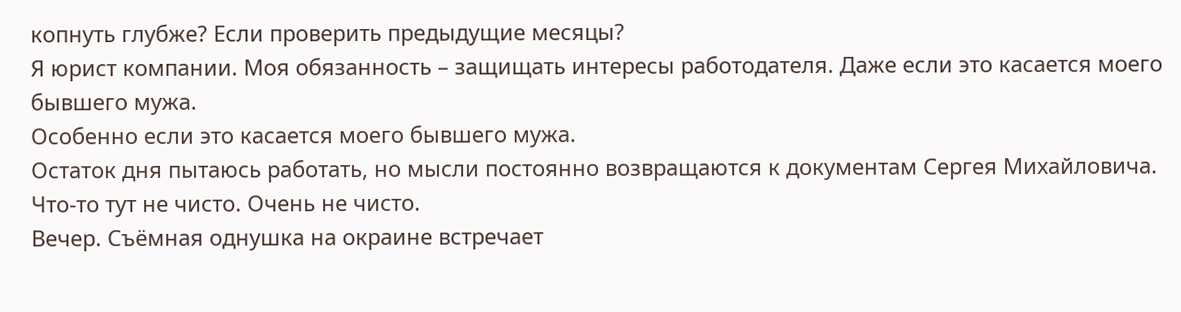копнуть глубже? Если проверить предыдущие месяцы?
Я юрист компании. Моя обязанность – защищать интересы работодателя. Даже если это касается моего бывшего мужа.
Особенно если это касается моего бывшего мужа.
Остаток дня пытаюсь работать, но мысли постоянно возвращаются к документам Сергея Михайловича. Что-то тут не чисто. Очень не чисто.
Вечер. Съёмная однушка на окраине встречает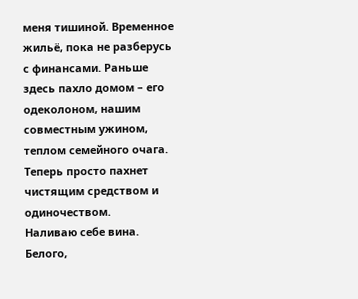меня тишиной. Временное жильё, пока не разберусь с финансами. Раньше здесь пахло домом – его одеколоном, нашим совместным ужином, теплом семейного очага. Теперь просто пахнет чистящим средством и одиночеством.
Наливаю себе вина. Белого,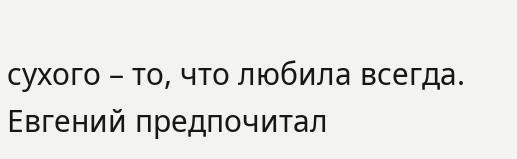сухого – то, что любила всегда. Евгений предпочитал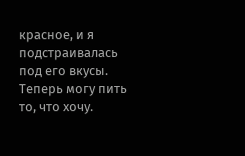красное, и я подстраивалась под его вкусы. Теперь могу пить то, что хочу.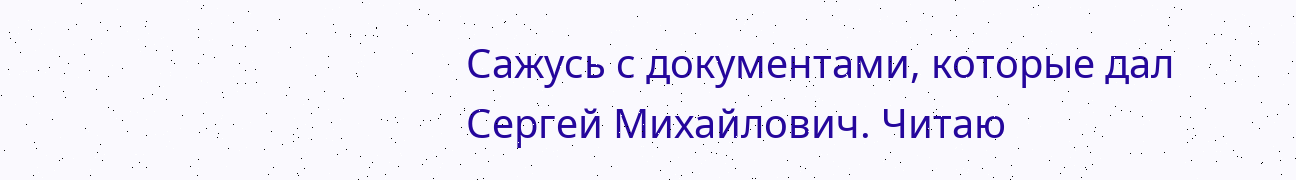Сажусь с документами, которые дал Сергей Михайлович. Читаю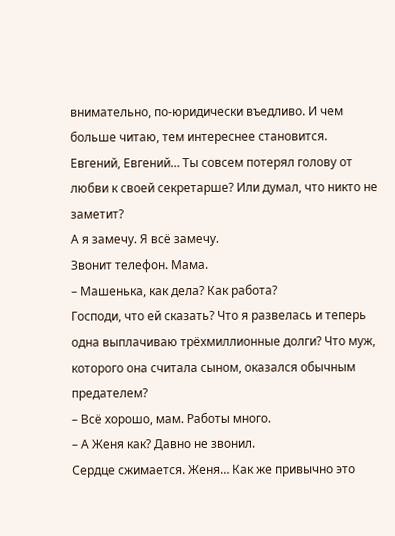внимательно, по-юридически въедливо. И чем больше читаю, тем интереснее становится.
Евгений, Евгений… Ты совсем потерял голову от любви к своей секретарше? Или думал, что никто не заметит?
А я замечу. Я всё замечу.
Звонит телефон. Мама.
– Машенька, как дела? Как работа?
Господи, что ей сказать? Что я развелась и теперь одна выплачиваю трёхмиллионные долги? Что муж, которого она считала сыном, оказался обычным предателем?
– Всё хорошо, мам. Работы много.
– А Женя как? Давно не звонил.
Сердце сжимается. Женя… Как же привычно это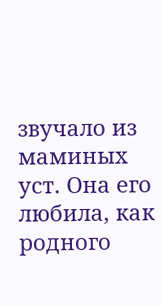звучало из маминых уст. Она его любила, как родного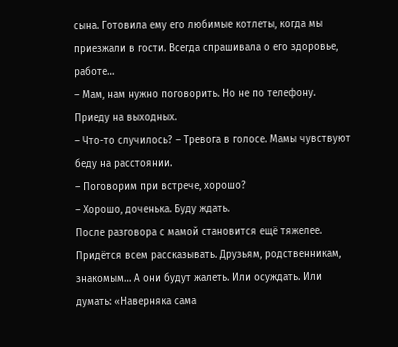сына. Готовила ему его любимые котлеты, когда мы приезжали в гости. Всегда спрашивала о его здоровье, работе…
– Мам, нам нужно поговорить. Но не по телефону. Приеду на выходных.
– Что-то случилось? – Тревога в голосе. Мамы чувствуют беду на расстоянии.
– Поговорим при встрече, хорошо?
– Хорошо, доченька. Буду ждать.
После разговора с мамой становится ещё тяжелее. Придётся всем рассказывать. Друзьям, родственникам, знакомым… А они будут жалеть. Или осуждать. Или думать: «Наверняка сама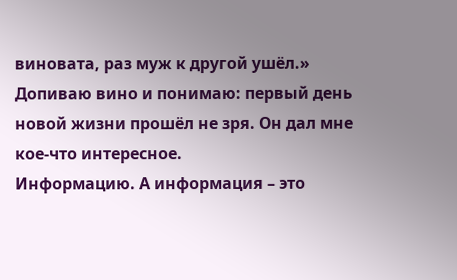виновата, раз муж к другой ушёл.»
Допиваю вино и понимаю: первый день новой жизни прошёл не зря. Он дал мне кое-что интересное.
Информацию. А информация – это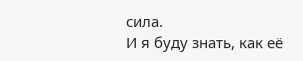сила.
И я буду знать, как её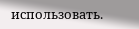использовать.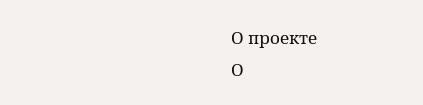О проекте
О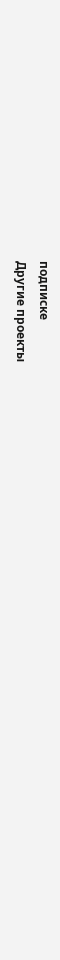подписке
Другие проекты